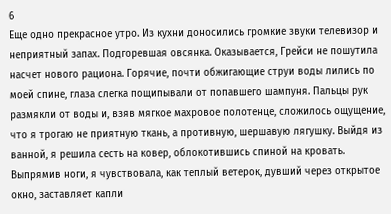6
Еще одно прекрасное утро. Из кухни доносились громкие звуки телевизор и неприятный запах. Подгоревшая овсянка. Оказывается, Грейси не пошутила насчет нового рациона. Горячие, почти обжигающие струи воды лились по моей спине, глаза слегка пощипывали от попавшего шампуня. Пальцы рук размякли от воды и, взяв мягкое махровое полотенце, сложилось ощущение, что я трогаю не приятную ткань, а противную, шершавую лягушку. Выйдя из ванной, я решила сесть на ковер, облокотившись спиной на кровать. Выпрямив ноги, я чувствовала, как теплый ветерок, дувший через открытое окно, заставляет капли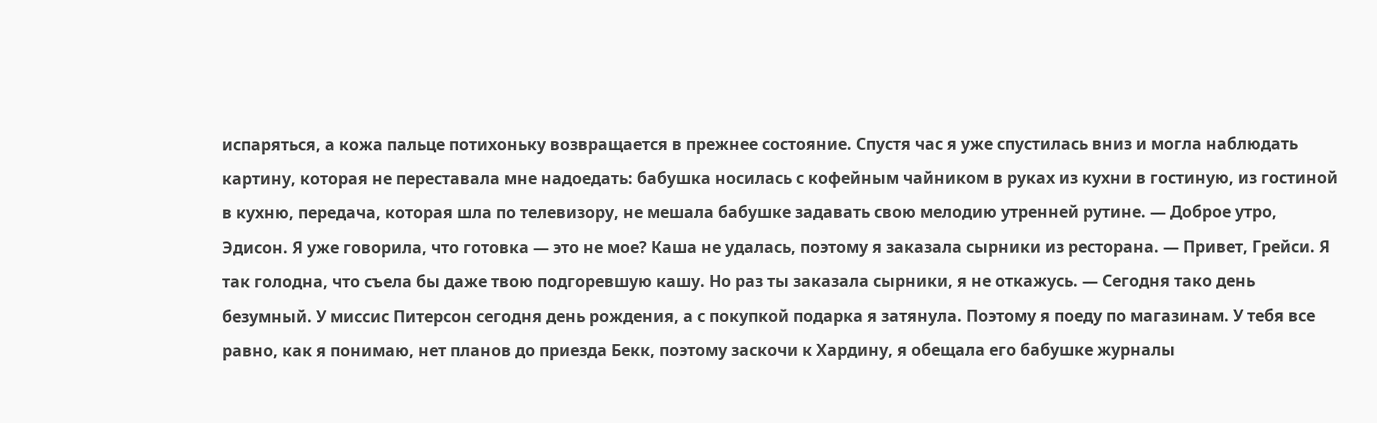испаряться, а кожа пальце потихоньку возвращается в прежнее состояние. Спустя час я уже спустилась вниз и могла наблюдать картину, которая не переставала мне надоедать: бабушка носилась с кофейным чайником в руках из кухни в гостиную, из гостиной в кухню, передача, которая шла по телевизору, не мешала бабушке задавать свою мелодию утренней рутине. — Доброе утро, Эдисон. Я уже говорила, что готовка — это не мое? Каша не удалась, поэтому я заказала сырники из ресторана. — Привет, Грейси. Я так голодна, что съела бы даже твою подгоревшую кашу. Но раз ты заказала сырники, я не откажусь. — Сегодня тако день безумный. У миссис Питерсон сегодня день рождения, а с покупкой подарка я затянула. Поэтому я поеду по магазинам. У тебя все равно, как я понимаю, нет планов до приезда Бекк, поэтому заскочи к Хардину, я обещала его бабушке журналы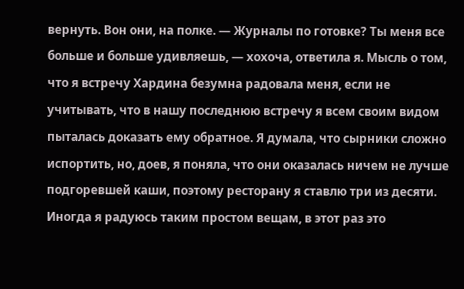вернуть. Вон они, на полке. — Журналы по готовке? Ты меня все больше и больше удивляешь, — хохоча, ответила я. Мысль о том, что я встречу Хардина безумна радовала меня, если не учитывать, что в нашу последнюю встречу я всем своим видом пыталась доказать ему обратное. Я думала, что сырники сложно испортить, но, доев, я поняла, что они оказалась ничем не лучше подгоревшей каши, поэтому ресторану я ставлю три из десяти. Иногда я радуюсь таким простом вещам, в этот раз это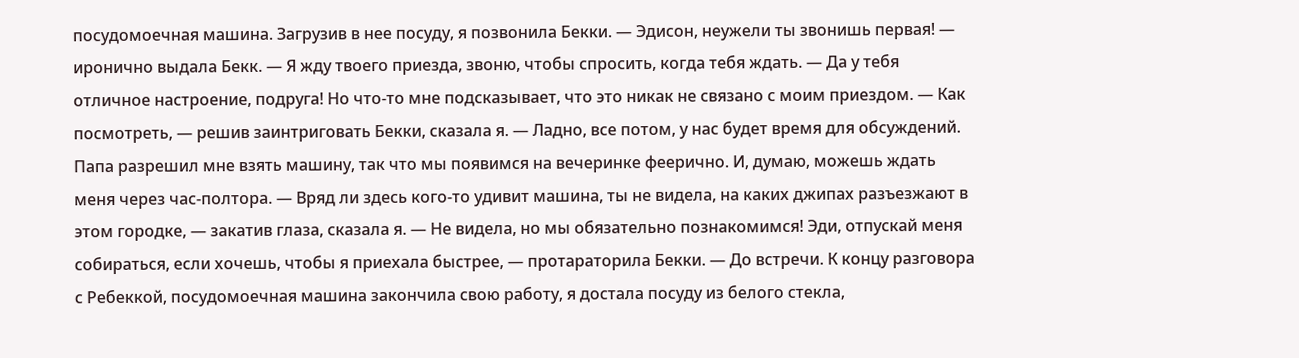посудомоечная машина. Загрузив в нее посуду, я позвонила Бекки. — Эдисон, неужели ты звонишь первая! — иронично выдала Бекк. — Я жду твоего приезда, звоню, чтобы спросить, когда тебя ждать. — Да у тебя отличное настроение, подруга! Но что-то мне подсказывает, что это никак не связано с моим приездом. — Как посмотреть, — решив заинтриговать Бекки, сказала я. — Ладно, все потом, у нас будет время для обсуждений. Папа разрешил мне взять машину, так что мы появимся на вечеринке феерично. И, думаю, можешь ждать меня через час-полтора. — Вряд ли здесь кого-то удивит машина, ты не видела, на каких джипах разъезжают в этом городке, — закатив глаза, сказала я. — Не видела, но мы обязательно познакомимся! Эди, отпускай меня собираться, если хочешь, чтобы я приехала быстрее, — протараторила Бекки. — До встречи. К концу разговора с Ребеккой, посудомоечная машина закончила свою работу, я достала посуду из белого стекла,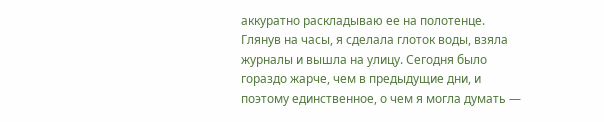аккуратно раскладываю ее на полотенце. Глянув на часы, я сделала глоток воды, взяла журналы и вышла на улицу. Сегодня было гораздо жарче, чем в предыдущие дни, и поэтому единственное, о чем я могла думать —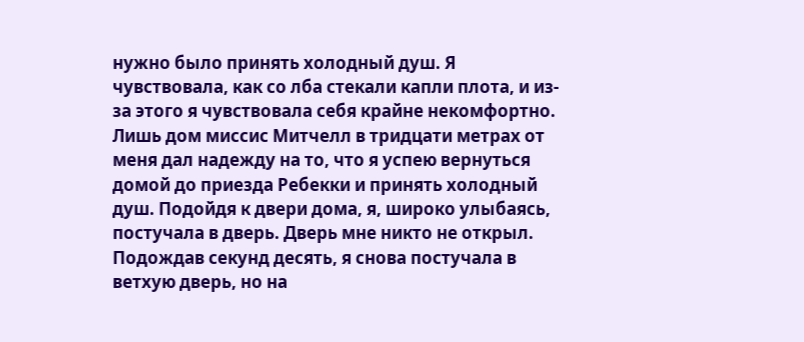нужно было принять холодный душ. Я чувствовала, как со лба стекали капли плота, и из-за этого я чувствовала себя крайне некомфортно. Лишь дом миссис Митчелл в тридцати метрах от меня дал надежду на то, что я успею вернуться домой до приезда Ребекки и принять холодный душ. Подойдя к двери дома, я, широко улыбаясь, постучала в дверь. Дверь мне никто не открыл. Подождав секунд десять, я снова постучала в ветхую дверь, но на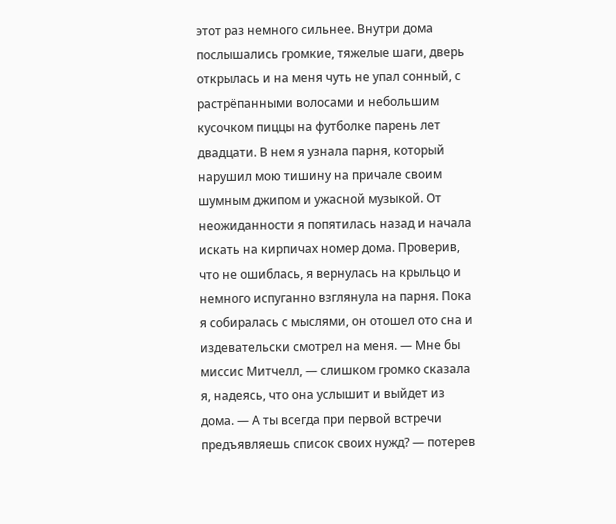этот раз немного сильнее. Внутри дома послышались громкие, тяжелые шаги, дверь открылась и на меня чуть не упал сонный, с растрёпанными волосами и небольшим кусочком пиццы на футболке парень лет двадцати. В нем я узнала парня, который нарушил мою тишину на причале своим шумным джипом и ужасной музыкой. От неожиданности я попятилась назад и начала искать на кирпичах номер дома. Проверив, что не ошиблась, я вернулась на крыльцо и немного испуганно взглянула на парня. Пока я собиралась с мыслями, он отошел ото сна и издевательски смотрел на меня. — Мне бы миссис Митчелл, — слишком громко сказала я, надеясь, что она услышит и выйдет из дома. — А ты всегда при первой встречи предъявляешь список своих нужд? — потерев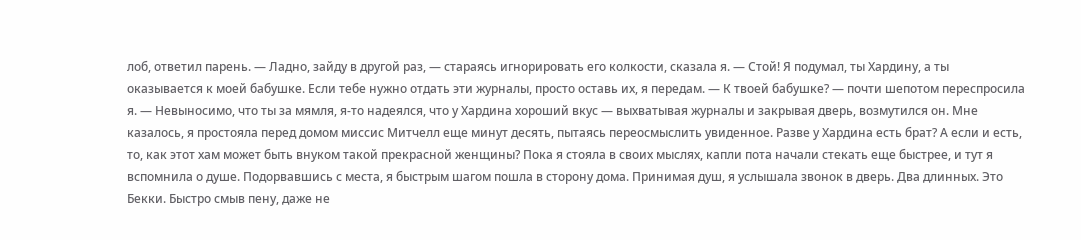лоб, ответил парень. — Ладно, зайду в другой раз, — стараясь игнорировать его колкости, сказала я. — Стой! Я подумал, ты Хардину, а ты оказывается к моей бабушке. Если тебе нужно отдать эти журналы, просто оставь их, я передам. — К твоей бабушке? — почти шепотом переспросила я. — Невыносимо, что ты за мямля, я-то надеялся, что у Хардина хороший вкус — выхватывая журналы и закрывая дверь, возмутился он. Мне казалось, я простояла перед домом миссис Митчелл еще минут десять, пытаясь переосмыслить увиденное. Разве у Хардина есть брат? А если и есть, то, как этот хам может быть внуком такой прекрасной женщины? Пока я стояла в своих мыслях, капли пота начали стекать еще быстрее, и тут я вспомнила о душе. Подорвавшись с места, я быстрым шагом пошла в сторону дома. Принимая душ, я услышала звонок в дверь. Два длинных. Это Бекки. Быстро смыв пену, даже не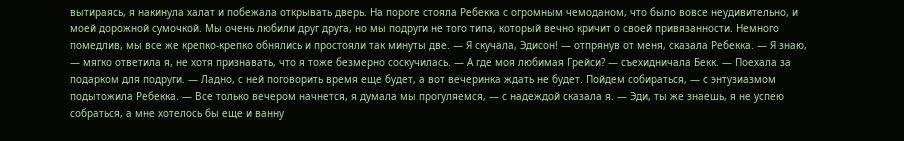вытираясь, я накинула халат и побежала открывать дверь. На пороге стояла Ребекка с огромным чемоданом, что было вовсе неудивительно, и моей дорожной сумочкой. Мы очень любили друг друга, но мы подруги не того типа, который вечно кричит о своей привязанности. Немного помедлив, мы все же крепко-крепко обнялись и простояли так минуты две. — Я скучала, Эдисон! — отпрянув от меня, сказала Ребекка. — Я знаю, — мягко ответила я, не хотя признавать, что я тоже безмерно соскучилась. — А где моя любимая Грейси? — съехидничала Бекк. — Поехала за подарком для подруги. — Ладно, с ней поговорить время еще будет, а вот вечеринка ждать не будет. Пойдем собираться, — с энтузиазмом подытожила Ребекка. — Все только вечером начнется, я думала мы прогуляемся, — с надеждой сказала я. — Эди, ты же знаешь, я не успею собраться, а мне хотелось бы еще и ванну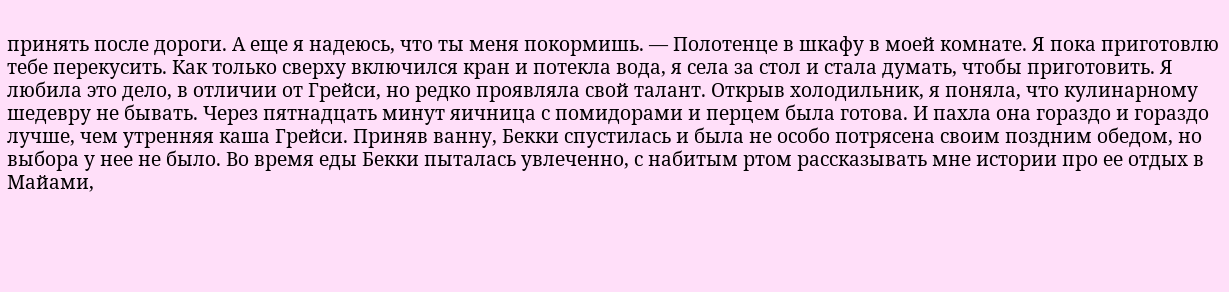принять после дороги. А еще я надеюсь, что ты меня покормишь. — Полотенце в шкафу в моей комнате. Я пока приготовлю тебе перекусить. Как только сверху включился кран и потекла вода, я села за стол и стала думать, чтобы приготовить. Я любила это дело, в отличии от Грейси, но редко проявляла свой талант. Открыв холодильник, я поняла, что кулинарному шедевру не бывать. Через пятнадцать минут яичница с помидорами и перцем была готова. И пахла она гораздо и гораздо лучше, чем утренняя каша Грейси. Приняв ванну, Бекки спустилась и была не особо потрясена своим поздним обедом, но выбора у нее не было. Во время еды Бекки пыталась увлеченно, с набитым ртом рассказывать мне истории про ее отдых в Майами,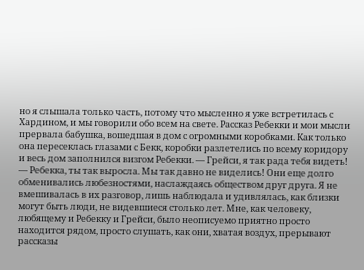но я слышала только часть, потому что мысленно я уже встретилась с Хардином, и мы говорили обо всем на свете. Рассказ Ребекки и мои мысли прервала бабушка, вошедшая в дом с огромными коробками. Как только она пересеклась глазами с Бекк, коробки разлетелись по всему коридору и весь дом заполнился визгом Ребекки. — Грейси, я так рада тебя видеть! — Ребекка, ты так выросла. Мы так давно не виделись! Они еще долго обменивались любезностями, наслаждаясь обществом друг друга. Я не вмешивалась в их разговор, лишь наблюдала и удивлялась, как близки могут быть люди, не видевшиеся столько лет. Мне, как человеку, любящему и Ребекку и Грейси, было неописуемо приятно просто находится рядом, просто слушать, как они, хватая воздух, прерывают рассказы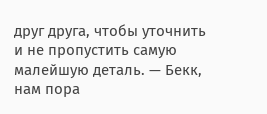друг друга, чтобы уточнить и не пропустить самую малейшую деталь. — Бекк, нам пора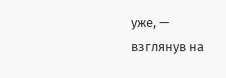уже, — взглянув на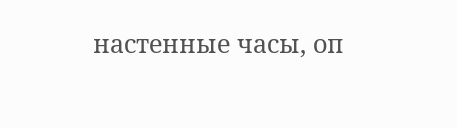настенные часы, оп